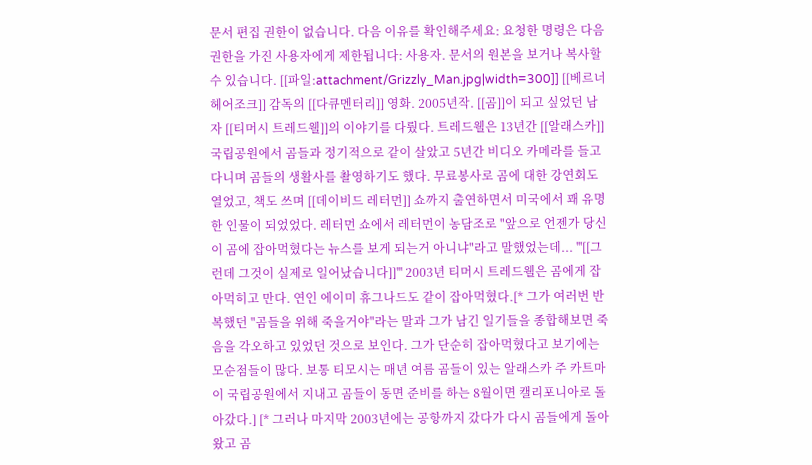문서 편집 권한이 없습니다. 다음 이유를 확인해주세요: 요청한 명령은 다음 권한을 가진 사용자에게 제한됩니다: 사용자. 문서의 원본을 보거나 복사할 수 있습니다. [[파일:attachment/Grizzly_Man.jpg|width=300]] [[베르너 헤어조크]] 감독의 [[다큐멘터리]] 영화. 2005년작. [[곰]]이 되고 싶었던 남자 [[티머시 트레드웰]]의 이야기를 다뤘다. 트레드웰은 13년간 [[알래스카]] 국립공원에서 곰들과 정기적으로 같이 살았고 5년간 비디오 카메라를 들고 다니며 곰들의 생활사를 촬영하기도 했다. 무료봉사로 곰에 대한 강연회도 열었고, 책도 쓰며 [[데이비드 레터먼]] 쇼까지 출연하면서 미국에서 꽤 유명한 인물이 되었었다. 레터먼 쇼에서 레터먼이 농담조로 "앞으로 언젠가 당신이 곰에 잡아먹혔다는 뉴스를 보게 되는거 아니냐"라고 말했었는데... '''[[그런데 그것이 실제로 일어났습니다]]''' 2003년 티머시 트레드웰은 곰에게 잡아먹히고 만다. 연인 에이미 휴그나드도 같이 잡아먹혔다.[* 그가 여러번 반복했던 "곰들을 위해 죽을거야"라는 말과 그가 남긴 일기들을 종합해보면 죽음을 각오하고 있었던 것으로 보인다. 그가 단순히 잡아먹혔다고 보기에는 모순점들이 많다. 보통 티모시는 매년 여름 곰들이 있는 알래스카 주 카트마이 국립공원에서 지내고 곰들이 동면 준비를 하는 8월이면 캘리포니아로 돌아갔다.] [* 그러나 마지막 2003년에는 공항까지 갔다가 다시 곰들에게 돌아왔고 곰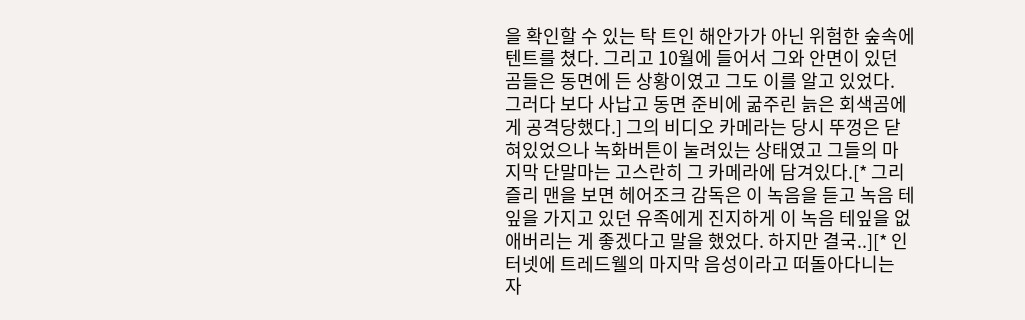을 확인할 수 있는 탁 트인 해안가가 아닌 위험한 숲속에 텐트를 쳤다. 그리고 10월에 들어서 그와 안면이 있던 곰들은 동면에 든 상황이였고 그도 이를 알고 있었다. 그러다 보다 사납고 동면 준비에 굶주린 늙은 회색곰에게 공격당했다.] 그의 비디오 카메라는 당시 뚜껑은 닫혀있었으나 녹화버튼이 눌려있는 상태였고 그들의 마지막 단말마는 고스란히 그 카메라에 담겨있다.[* 그리즐리 맨을 보면 헤어조크 감독은 이 녹음을 듣고 녹음 테잎을 가지고 있던 유족에게 진지하게 이 녹음 테잎을 없애버리는 게 좋겠다고 말을 했었다. 하지만 결국..][* 인터넷에 트레드웰의 마지막 음성이라고 떠돌아다니는 자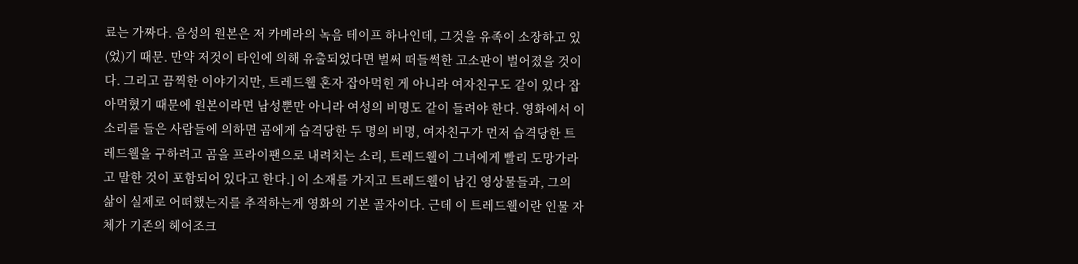료는 가짜다. 음성의 원본은 저 카메라의 녹음 테이프 하나인데, 그것을 유족이 소장하고 있(었)기 때문. 만약 저것이 타인에 의해 유출되었다면 벌써 떠들썩한 고소판이 벌어졌을 것이다. 그리고 끔찍한 이야기지만, 트레드웰 혼자 잡아먹힌 게 아니라 여자친구도 같이 있다 잡아먹혔기 때문에 원본이라면 남성뿐만 아니라 여성의 비명도 같이 들려야 한다. 영화에서 이 소리를 들은 사람들에 의하면 곰에게 습격당한 두 명의 비명, 여자친구가 먼저 습격당한 트레드웰을 구하려고 곰을 프라이팬으로 내려치는 소리, 트레드웰이 그녀에게 빨리 도망가라고 말한 것이 포함되어 있다고 한다.] 이 소재를 가지고 트레드웰이 남긴 영상물들과, 그의 삶이 실제로 어떠했는지를 추적하는게 영화의 기본 골자이다. 근데 이 트레드웰이란 인물 자체가 기존의 헤어조크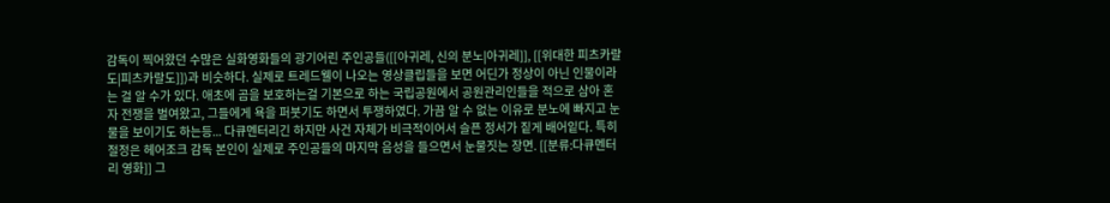감독이 찍어왔던 수많은 실화영화들의 광기어린 주인공들([[아귀레, 신의 분노|아귀레]], [[위대한 피츠카랄도|피츠카랄도]])과 비슷하다. 실제로 트레드웰이 나오는 영상클립들을 보면 어딘가 정상이 아닌 인물이라는 걸 알 수가 있다. 애초에 곰을 보호하는걸 기본으로 하는 국립공원에서 공원관리인들을 적으로 삼아 혼자 전쟁을 벌여왔고, 그들에게 욕을 퍼붓기도 하면서 투쟁하였다. 가끔 알 수 없는 이유로 분노에 빠지고 눈물을 보이기도 하는등... 다큐멘터리긴 하지만 사건 자체가 비극적이어서 슬픈 정서가 짙게 배어잍다. 특히 절정은 헤어조크 감독 본인이 실제로 주인공들의 마지막 음성을 들으면서 눈물짓는 장면. [[분류:다큐멘터리 영화]] 그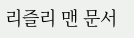리즐리 맨 문서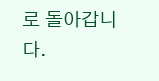로 돌아갑니다.